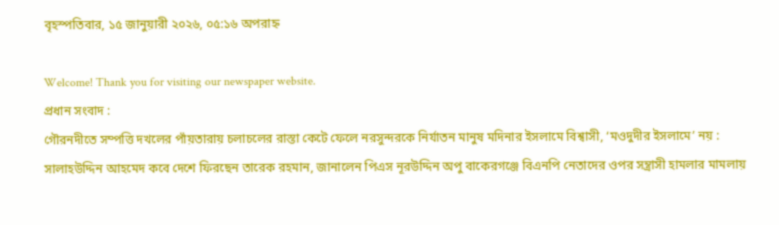বৃহস্পতিবার, ১৫ জানুয়ারী ২০২৬, ০৫:১৬ অপরাহ্ন

Welcome! Thank you for visiting our newspaper website.
প্রধান সংবাদ :
গৌরনদীতে সম্পত্তি দখলের পাঁয়তারায় চলাচলের রাস্তা কেটে ফেলে নরসুন্দরকে নির্যাতন মানুষ মদিনার ইসলামে বিশ্বাসী, ‘মওদুদীর ইসলামে’ নয় : সালাহউদ্দিন আহমেদ কবে দেশে ফিরছেন তারেক রহমান, জানালেন পিএস নূরউদ্দিন অপু বাকেরগঞ্জে বিএনপি নেতাদের ওপর সন্ত্রাসী হামলার মামলায়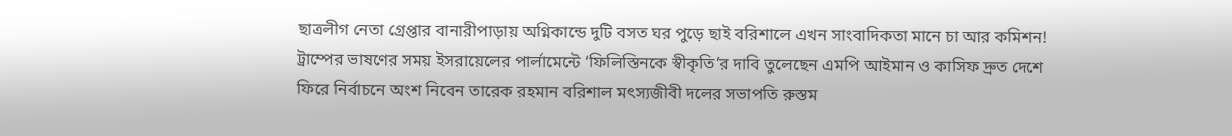ছাত্রলীগ নেতা গ্রেপ্তার বানারীপাড়ায় অগ্নিকান্ডে দুটি বসত ঘর পুড়ে ছাই বরিশালে এখন সাংবাদিকতা মানে চা আর কমিশন! ট্রাম্পের ভাষণের সময় ইসরায়েলের পার্লামেন্টে ‘ফিলিস্তিনকে স্বীকৃতি’র দাবি তুলেছেন এমপি আইমান ও কাসিফ দ্রুত দেশে ফিরে নির্বাচনে অংশ নিবেন তারেক রহমান বরিশাল মৎস্যজীবী দলের সভাপতি রুস্তম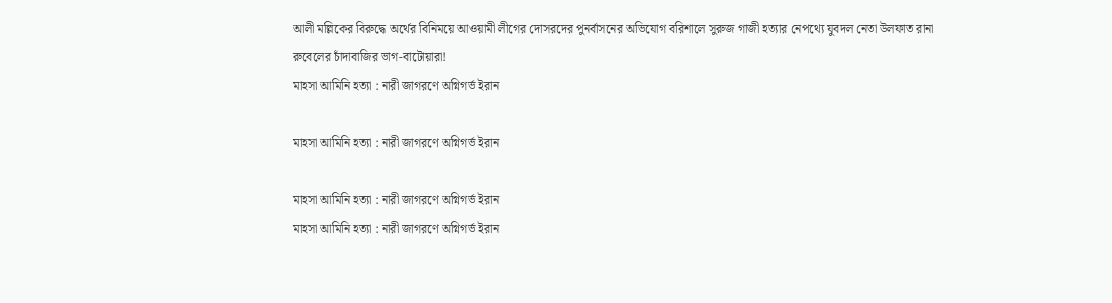আলী মল্লিকের বিরুদ্ধে অর্থের বিনিময়ে আওয়ামী লীগের দোসরদের পুনর্বাসনের অভিযোগ বরিশালে সুরুজ গাজী হত্যার নেপথ্যে যুবদল নেতা উলফাত রানা রুবেলের চাঁদাবাজির ভাগ-বাটোয়ারা!
মাহসা আমিনি হত্যা : নারী জাগরণে অগ্নিগর্ভ ইরান

মাহসা আমিনি হত্যা : নারী জাগরণে অগ্নিগর্ভ ইরান

মাহসা আমিনি হত্যা : নারী জাগরণে অগ্নিগর্ভ ইরান
মাহসা আমিনি হত্যা : নারী জাগরণে অগ্নিগর্ভ ইরান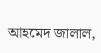আহমেদ জালাল,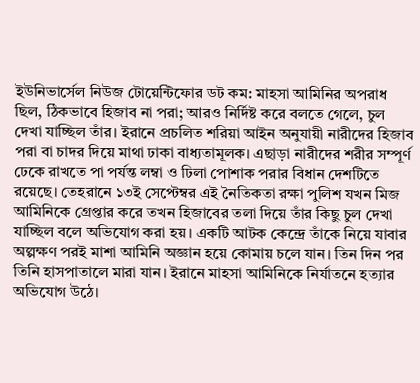ইউনিভার্সেল নিউজ টোয়েন্টিফোর ডট কম: মাহসা আমিনির অপরাধ ছিল, ঠিকভাবে হিজাব না পরা; আরও নির্দিষ্ট করে বলতে গেলে, চুল দেখা যাচ্ছিল তাঁর। ইরানে প্রচলিত শরিয়া আইন অনুযায়ী নারীদের হিজাব পরা বা চাদর দিয়ে মাথা ঢাকা বাধ্যতামূলক। এছাড়া নারীদের শরীর সম্পূর্ণ ঢেকে রাখতে পা পর্যন্ত লম্বা ও ঢিলা পোশাক পরার বিধান দেশটিতে রয়েছে। তেহরানে ১৩ই সেপ্টেম্বর এই নৈতিকতা রক্ষা পুলিশ যখন মিজ আমিনিকে গ্রেপ্তার করে তখন হিজাবের তলা দিয়ে তাঁর কিছু চুল দেখা যাচ্ছিল বলে অভিযোগ করা হয়। একটি আটক কেন্দ্রে তাঁকে নিয়ে যাবার অল্পক্ষণ পরই মাশা আমিনি অজ্ঞান হয়ে কোমায় চলে যান। তিন দিন পর তিনি হাসপাতালে মারা যান। ইরানে মাহসা আমিনিকে নির্যাতনে হত্যার অভিযোগ উঠে।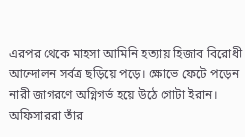এরপর থেকে মাহসা আমিনি হত্যায় হিজাব বিরোধী আন্দোলন সর্বত্র ছড়িয়ে পড়ে। ক্ষোভে ফেটে পড়েন নারী জাগরণে অগ্নিগর্ভ হয়ে উঠে গোটা ইরান। অফিসাররা তাঁর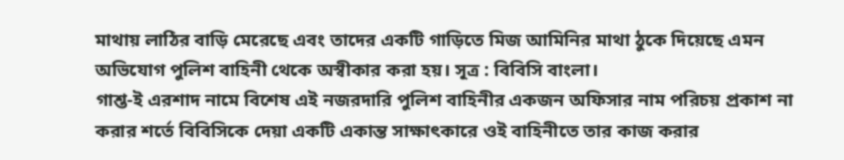মাথায় লাঠির বাড়ি মেরেছে এবং তাদের একটি গাড়িতে মিজ আমিনির মাথা ঠুকে দিয়েছে এমন অভিযোগ পুলিশ বাহিনী থেকে অস্বীকার করা হয়। সূত্র : বিবিসি বাংলা।
গাশ্ত-ই এরশাদ নামে বিশেষ এই নজরদারি পুলিশ বাহিনীর একজন অফিসার নাম পরিচয় প্রকাশ না করার শর্তে বিবিসিকে দেয়া একটি একান্ত সাক্ষাৎকারে ওই বাহিনীতে তার কাজ করার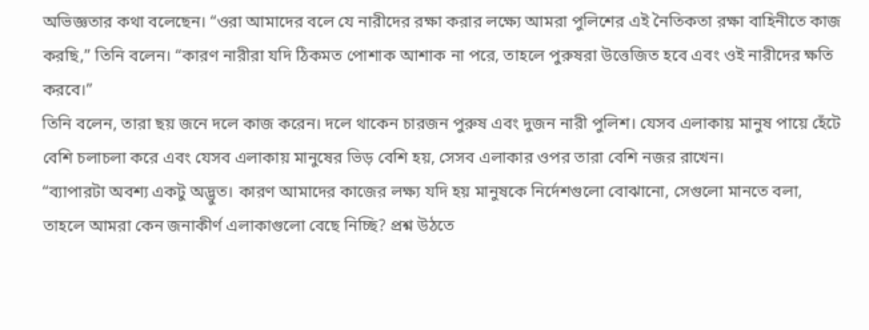অভিজ্ঞতার কথা বলেছেন। “ওরা আমাদের বলে যে নারীদের রক্ষা করার লক্ষ্যে আমরা পুলিশের এই নৈতিকতা রক্ষা বাহিনীতে কাজ করছি,” তিনি বলেন। “কারণ নারীরা যদি ঠিকমত পোশাক আশাক না পরে, তাহলে পুরুষরা উত্তেজিত হবে এবং ওই নারীদের ক্ষতি করবে।”
তিনি বলেন, তারা ছয় জনে দলে কাজ করেন। দলে থাকেন চারজন পুরুষ এবং দুজন নারী পুলিশ। যেসব এলাকায় মানুষ পায়ে হেঁটে বেশি চলাচলা করে এবং যেসব এলাকায় মানুষের ভিড় বেশি হয়, সেসব এলাকার ওপর তারা বেশি নজর রাখেন।
“ব্যাপারটা অবশ্য একটু অদ্ভুত। কারণ আমাদের কাজের লক্ষ্য যদি হয় মানুষকে নির্দেশগুলো বোঝানো, সেগুলো মানতে বলা, তাহলে আমরা কেন জনাকীর্ণ এলাকাগুলো বেছে নিচ্ছি? প্রশ্ন উঠতে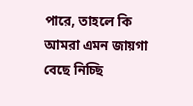পারে, তাহলে কি আমরা এমন জায়গা বেছে নিচ্ছি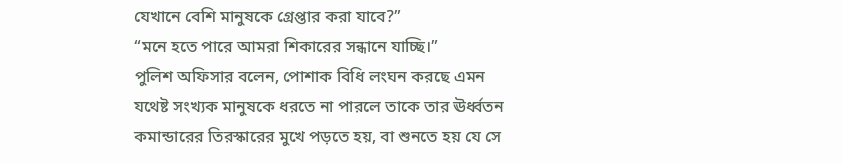যেখানে বেশি মানুষকে গ্রেপ্তার করা যাবে?”
“মনে হতে পারে আমরা শিকারের সন্ধানে যাচ্ছি।”
পুলিশ অফিসার বলেন, পোশাক বিধি লংঘন করছে এমন যথেষ্ট সংখ্যক মানুষকে ধরতে না পারলে তাকে তার ঊর্ধ্বতন কমান্ডারের তিরস্কারের মুখে পড়তে হয়, বা শুনতে হয় যে সে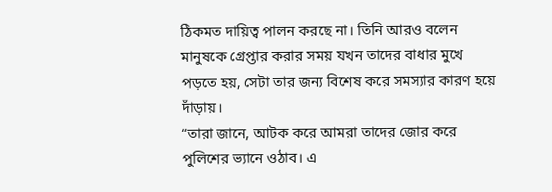ঠিকমত দায়িত্ব পালন করছে না। তিনি আরও বলেন মানুষকে গ্রেপ্তার করার সময় যখন তাদের বাধার মুখে পড়তে হয়, সেটা তার জন্য বিশেষ করে সমস্যার কারণ হয়ে দাঁড়ায়।
“তারা জানে, আটক করে আমরা তাদের জোর করে পুলিশের ভ্যানে ওঠাব। এ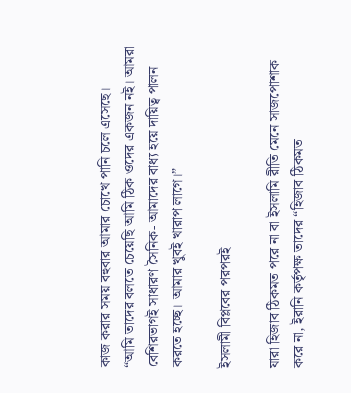কাজ করার সময় বহুবার আমার চোখে পানি চলে এসেছে।
“আমি তাদের বলতে চেয়েছি আমি ঠিক ওদের একজন নই। আমরা বেশিরভাগই সাধারণ সৈনিক- আমাদের বাধ্য হয়ে দায়িত্ব পালন করতে হচ্ছে। আমার খুবই খারাপ লাগে।”

ইসলামী বিপ্লবের পরপরই

যারা হিজাব ঠিকমত পরে না বা ইসলামি রীতি মেনে সাজপোশাক করে না, ইরানি কর্তৃপক্ষ তাদের “হিজাব ঠিকমত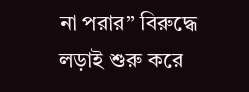না পরার” বিরুদ্ধে লড়াই শুরু করে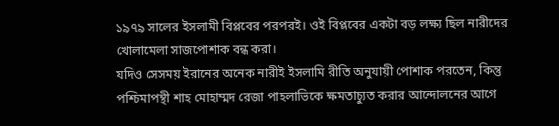১৯৭৯ সালের ইসলামী বিপ্লবের পরপরই। ওই বিপ্লবের একটা বড় লক্ষ্য ছিল নারীদের খোলামেলা সাজপোশাক বন্ধ করা।
যদিও সেসময় ইরানের অনেক নারীই ইসলামি রীতি অনুযায়ী পোশাক পরতেন, কিন্তু পশ্চিমাপন্থী শাহ মোহাম্মদ রেজা পাহলাভিকে ক্ষমতাচ্যুত করার আন্দোলনের আগে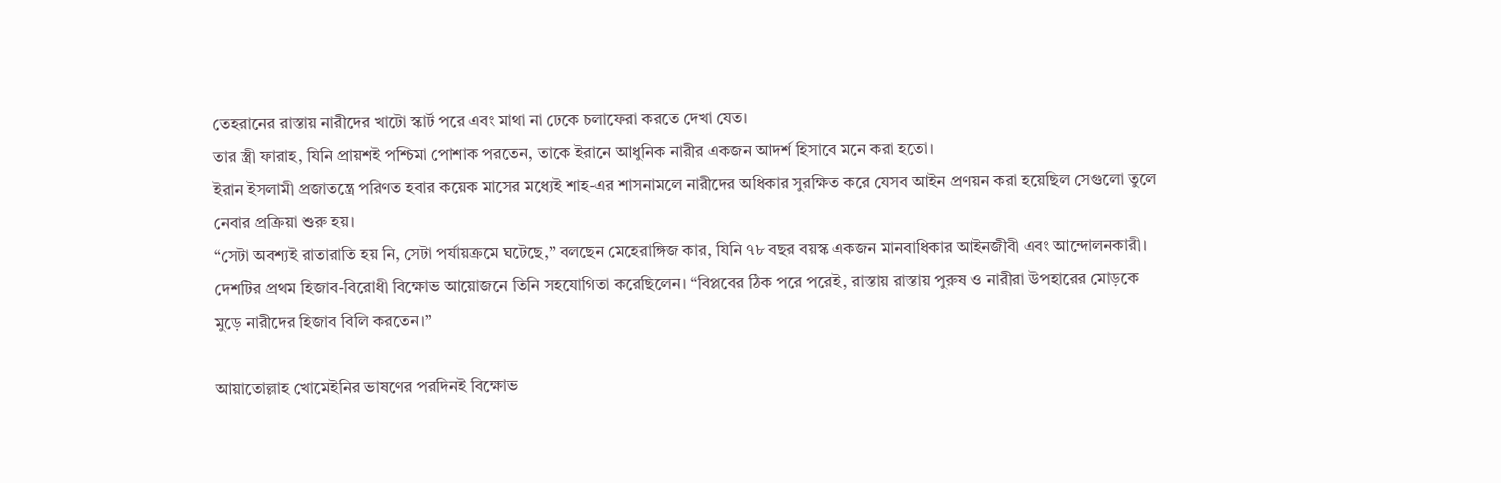তেহরানের রাস্তায় নারীদের খাটো স্কার্ট পরে এবং মাথা না ঢেকে চলাফেরা করতে দেখা যেত।
তার স্ত্রী ফারাহ, যিনি প্রায়শই পশ্চিমা পোশাক পরতেন, তাকে ইরানে আধুনিক নারীর একজন আদর্শ হিসাবে মনে করা হতো।
ইরান ইসলামী প্রজাতন্ত্রে পরিণত হবার কয়েক মাসের মধ্যেই শাহ-এর শাসনামলে নারীদের অধিকার সুরক্ষিত করে যেসব আইন প্রণয়ন করা হয়েছিল সেগুলো তুলে নেবার প্রক্রিয়া শুরু হয়।
“সেটা অবশ্যই রাতারাতি হয় নি, সেটা পর্যায়ক্রমে ঘটেছে,” বলছেন মেহেরাঙ্গিজ কার, যিনি ৭৮ বছর বয়স্ক একজন মানবাধিকার আইনজীবী এবং আন্দোলনকারী। দেশটির প্রথম হিজাব-বিরোধী বিক্ষোভ আয়োজনে তিনি সহযোগিতা করেছিলেন। “বিপ্লবের ঠিক পরে পরেই, রাস্তায় রাস্তায় পুরুষ ও নারীরা উপহারের মোড়কে মুড়ে নারীদের হিজাব বিলি করতেন।”

আয়াতোল্লাহ খোমেইনির ভাষণের পরদিনই বিক্ষোভ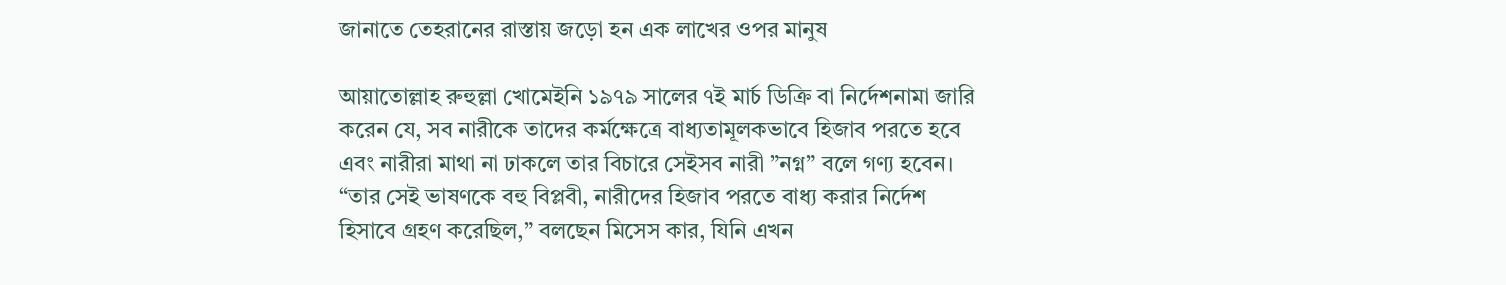জানাতে তেহরানের রাস্তায় জড়ো হন এক লাখের ওপর মানুষ

আয়াতোল্লাহ রুহুল্লা খোমেইনি ১৯৭৯ সালের ৭ই মার্চ ডিক্রি বা নির্দেশনামা জারি করেন যে, সব নারীকে তাদের কর্মক্ষেত্রে বাধ্যতামূলকভাবে হিজাব পরতে হবে এবং নারীরা মাথা না ঢাকলে তার বিচারে সেইসব নারী ”নগ্ন” বলে গণ্য হবেন।
“তার সেই ভাষণকে বহু বিপ্লবী, নারীদের হিজাব পরতে বাধ্য করার নির্দেশ হিসাবে গ্রহণ করেছিল,” বলছেন মিসেস কার, যিনি এখন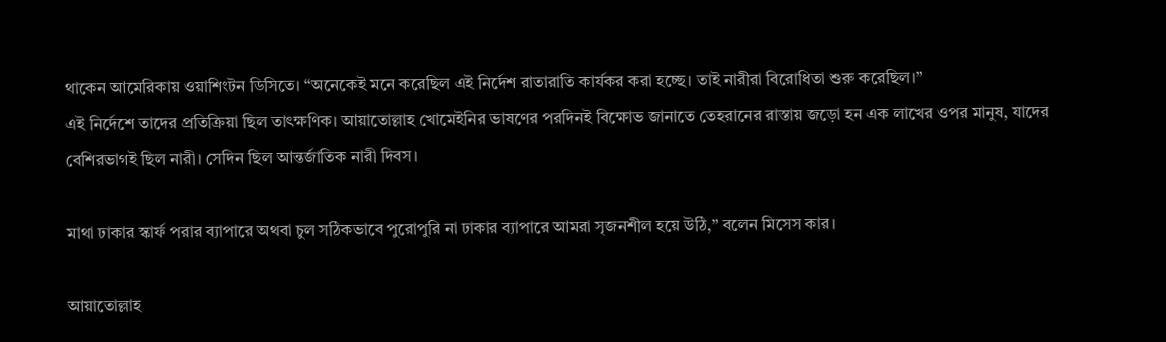থাকেন আমেরিকায় ওয়াশিংটন ডিসিতে। “অনেকেই মনে করেছিল এই নির্দেশ রাতারাতি কার্যকর করা হচ্ছে। তাই নারীরা বিরোধিতা শুরু করেছিল।”
এই নির্দেশে তাদের প্রতিক্রিয়া ছিল তাৎক্ষণিক। আয়াতোল্লাহ খোমেইনির ভাষণের পরদিনই বিক্ষোভ জানাতে তেহরানের রাস্তায় জড়ো হন এক লাখের ওপর মানুষ, যাদের বেশিরভাগই ছিল নারী। সেদিন ছিল আন্তর্জাতিক নারী দিবস।

মাথা ঢাকার স্কার্ফ পরার ব্যাপারে অথবা চুল সঠিকভাবে পুরোপুরি না ঢাকার ব্যাপারে আমরা সৃজনশীল হয়ে উঠি,” বলেন মিসেস কার।

আয়াতোল্লাহ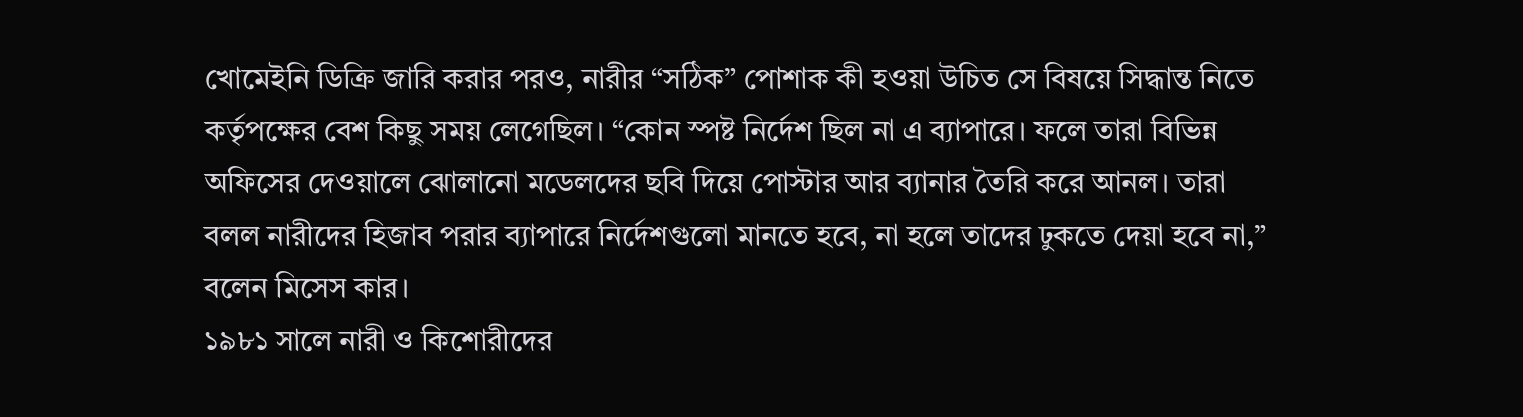খোমেইনি ডিক্রি জারি করার পরও, নারীর “সঠিক” পোশাক কী হওয়া উচিত সে বিষয়ে সিদ্ধান্ত নিতে কর্তৃপক্ষের বেশ কিছু সময় লেগেছিল। “কোন স্পষ্ট নির্দেশ ছিল না এ ব্যাপারে। ফলে তারা বিভিন্ন অফিসের দেওয়ালে ঝোলানো মডেলদের ছবি দিয়ে পোস্টার আর ব্যানার তৈরি করে আনল। তারা বলল নারীদের হিজাব পরার ব্যাপারে নির্দেশগুলো মানতে হবে, না হলে তাদের ঢুকতে দেয়া হবে না,” বলেন মিসেস কার।
১৯৮১ সালে নারী ও কিশোরীদের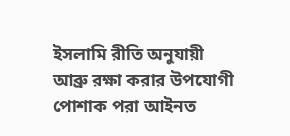ইসলামি রীতি অনুযায়ী আব্রু রক্ষা করার উপযোগী পোশাক পরা আইনত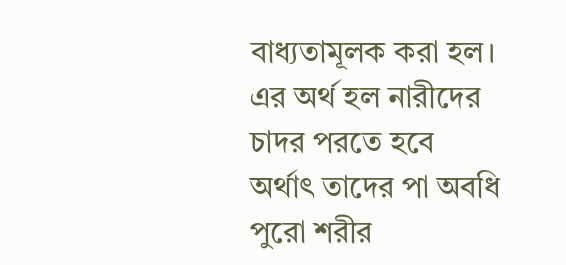বাধ্যতামূলক করা হল। এর অর্থ হল নারীদের চাদর পরতে হবে অর্থাৎ তাদের পা অবধি পুরো শরীর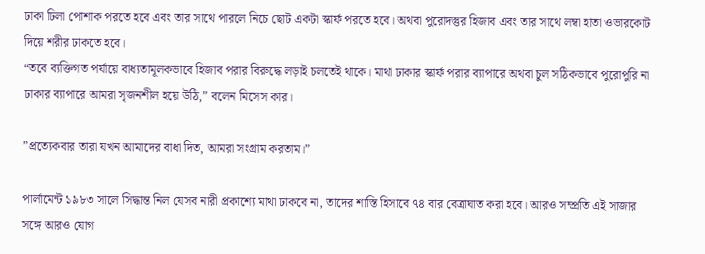ঢাকা ঢিলা পোশাক পরতে হবে এবং তার সাথে পারলে নিচে ছোট একটা স্কার্ফ পরতে হবে। অথবা পুরোদস্তুর হিজাব এবং তার সাথে লম্বা হাতা ওভারকোট দিয়ে শরীর ঢাকতে হবে।
“তবে ব্যক্তিগত পর্যায়ে বাধ্যতামূলকভাবে হিজাব পরার বিরুদ্ধে লড়াই চলতেই থাকে। মাথা ঢাকার স্কার্ফ পরার ব্যাপারে অথবা চুল সঠিকভাবে পুরোপুরি না ঢাকার ব্যাপারে আমরা সৃজনশীল হয়ে উঠি,” বলেন মিসেস কার।

”প্রত্যেকবার তারা যখন আমাদের বাধা দিত, আমরা সংগ্রাম করতাম।”

পার্লামেন্ট ১৯৮৩ সালে সিদ্ধান্ত নিল যেসব নারী প্রকাশ্যে মাথা ঢাকবে না, তাদের শাস্তি হিসাবে ৭৪ বার বেত্রাঘাত করা হবে। আরও সম্প্রতি এই সাজার সঙ্গে আরও যোগ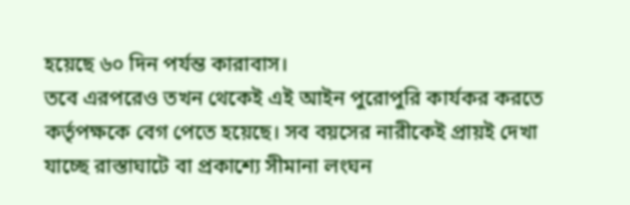হয়েছে ৬০ দিন পর্যন্ত কারাবাস।
তবে এরপরেও তখন থেকেই এই আইন পুরোপুরি কার্যকর করতে কর্তৃপক্ষকে বেগ পেতে হয়েছে। সব বয়সের নারীকেই প্রায়ই দেখা যাচ্ছে রাস্তাঘাটে বা প্রকাশ্যে সীমানা লংঘন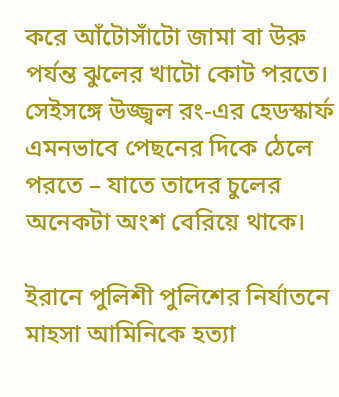করে আঁটোসাঁটো জামা বা উরু পর্যন্ত ঝুলের খাটো কোট পরতে। সেইসঙ্গে উজ্জ্বল রং-এর হেডস্কার্ফ এমনভাবে পেছনের দিকে ঠেলে পরতে – যাতে তাদের চুলের অনেকটা অংশ বেরিয়ে থাকে।

ইরানে পুলিশী পুলিশের নির্যাতনে মাহসা আমিনিকে হত্যা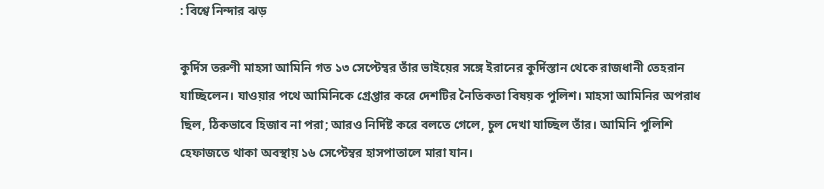: বিশ্বে নিন্দার ঝড়

কুর্দিস তরুণী মাহসা আমিনি গত ১৩ সেপ্টেম্বর তাঁর ভাইয়ের সঙ্গে ইরানের কুর্দিস্তান থেকে রাজধানী তেহরান যাচ্ছিলেন। যাওয়ার পথে আমিনিকে গ্রেপ্তার করে দেশটির নৈতিকতা বিষয়ক পুলিশ। মাহসা আমিনির অপরাধ ছিল, ঠিকভাবে হিজাব না পরা; আরও নির্দিষ্ট করে বলতে গেলে, চুল দেখা যাচ্ছিল তাঁর। আমিনি পুলিশি হেফাজতে থাকা অবস্থায় ১৬ সেপ্টেম্বর হাসপাতালে মারা যান।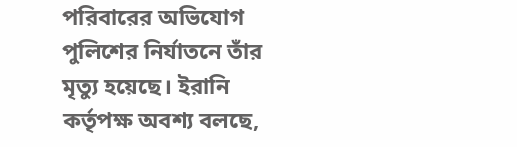পরিবারের অভিযোগ পুলিশের নির্যাতনে তাঁর মৃত্যু হয়েছে। ইরানি কর্তৃপক্ষ অবশ্য বলছে,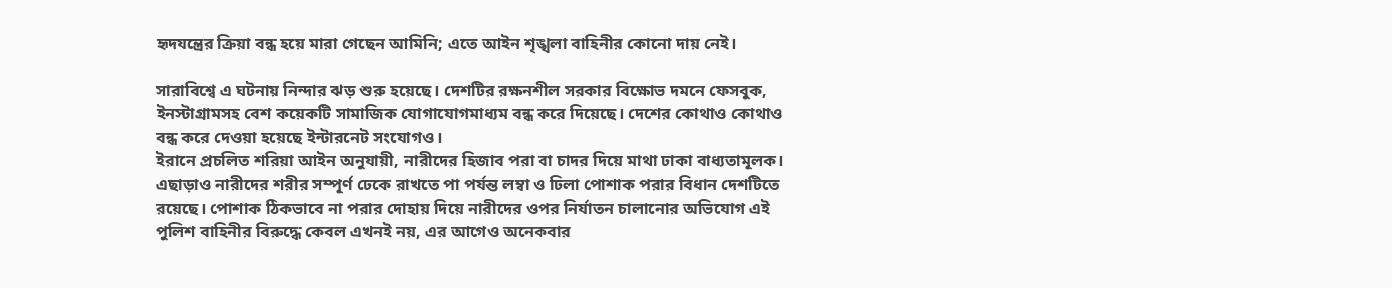হৃদযন্ত্রের ক্রিয়া বন্ধ হয়ে মারা গেছেন আমিনি; এতে আইন শৃঙ্খলা বাহিনীর কোনো দায় নেই।

সারাবিশ্বে এ ঘটনায় নিন্দার ঝড় শুরু হয়েছে। দেশটির রক্ষনশীল সরকার বিক্ষোভ দমনে ফেসবুক, ইনস্টাগ্রামসহ বেশ কয়েকটি সামাজিক যোগাযোগমাধ্যম বন্ধ করে দিয়েছে। দেশের কোথাও কোথাও বন্ধ করে দেওয়া হয়েছে ইন্টারনেট সংযোগও।
ইরানে প্রচলিত শরিয়া আইন অনুযায়ী, নারীদের হিজাব পরা বা চাদর দিয়ে মাথা ঢাকা বাধ্যতামূলক। এছাড়াও নারীদের শরীর সম্পূর্ণ ঢেকে রাখতে পা পর্যন্ত লম্বা ও ঢিলা পোশাক পরার বিধান দেশটিতে রয়েছে। পোশাক ঠিকভাবে না পরার দোহায় দিয়ে নারীদের ওপর নির্যাতন চালানোর অভিযোগ এই পুলিশ বাহিনীর বিরুদ্ধে কেবল এখনই নয়, এর আগেও অনেকবার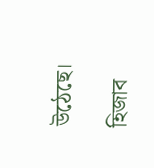উঠেছে।

হিজাব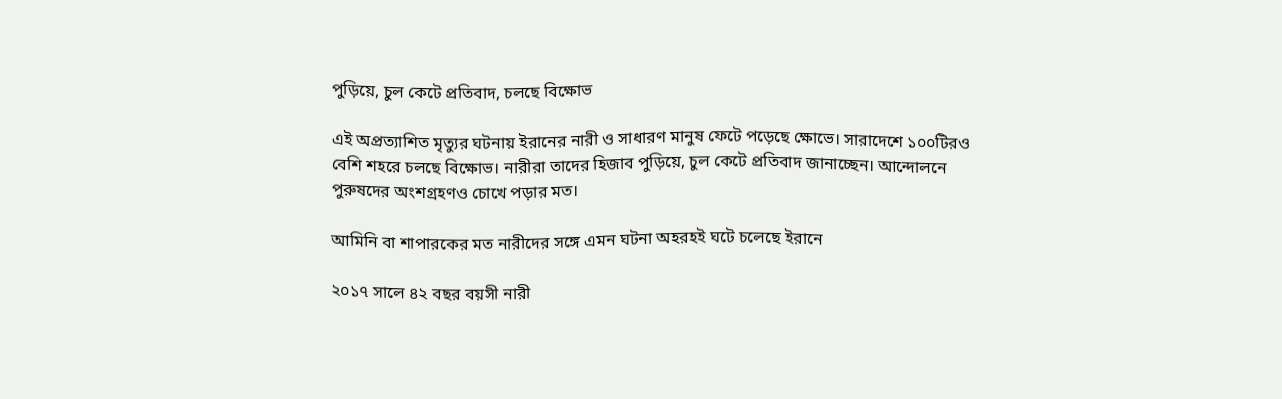পুড়িয়ে, চুল কেটে প্রতিবাদ, চলছে বিক্ষোভ

এই অপ্রত্যাশিত মৃত্যুর ঘটনায় ইরানের নারী ও সাধারণ মানুষ ফেটে পড়েছে ক্ষোভে। সারাদেশে ১০০টিরও বেশি শহরে চলছে বিক্ষোভ। নারীরা তাদের হিজাব পুড়িয়ে, চুল কেটে প্রতিবাদ জানাচ্ছেন। আন্দোলনে পুরুষদের অংশগ্রহণও চোখে পড়ার মত।

আমিনি বা শাপারকের মত নারীদের সঙ্গে এমন ঘটনা অহরহই ঘটে চলেছে ইরানে

২০১৭ সালে ৪২ বছর বয়সী নারী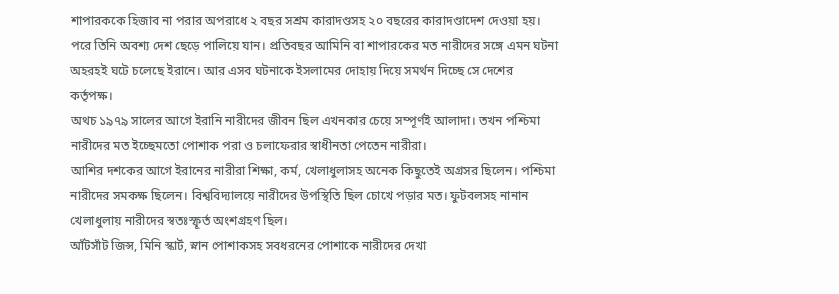শাপারককে হিজাব না পরার অপরাধে ২ বছর সশ্রম কারাদণ্ডসহ ২০ বছরের কারাদণ্ডাদেশ দেওয়া হয়। পরে তিনি অবশ্য দেশ ছেড়ে পালিয়ে যান। প্রতিবছর আমিনি বা শাপারকের মত নারীদের সঙ্গে এমন ঘটনা অহরহই ঘটে চলেছে ইরানে। আর এসব ঘটনাকে ইসলামের দোহায় দিয়ে সমর্থন দিচ্ছে সে দেশের কর্তৃপক্ষ।
অথচ ১৯৭৯ সালের আগে ইরানি নারীদের জীবন ছিল এখনকার চেয়ে সম্পূর্ণই আলাদা। তখন পশ্চিমা নারীদের মত ইচ্ছেমতো পোশাক পরা ও চলাফেরার স্বাধীনতা পেতেন নারীরা।
আশির দশকের আগে ইরানের নারীরা শিক্ষা, কর্ম, খেলাধুলাসহ অনেক কিছুতেই অগ্রসর ছিলেন। পশ্চিমা নারীদের সমকক্ষ ছিলেন। বিশ্ববিদ্যালয়ে নারীদের উপস্থিতি ছিল চোখে পড়ার মত। ফুটবলসহ নানান খেলাধুলায় নারীদের স্বতঃস্ফূর্ত অংশগ্রহণ ছিল।
আঁটসাঁট জিন্স, মিনি স্কার্ট, স্নান পোশাকসহ সবধরনের পোশাকে নারীদের দেখা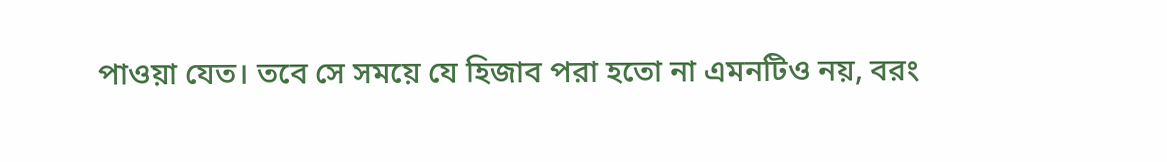পাওয়া যেত। তবে সে সময়ে যে হিজাব পরা হতো না এমনটিও নয়, বরং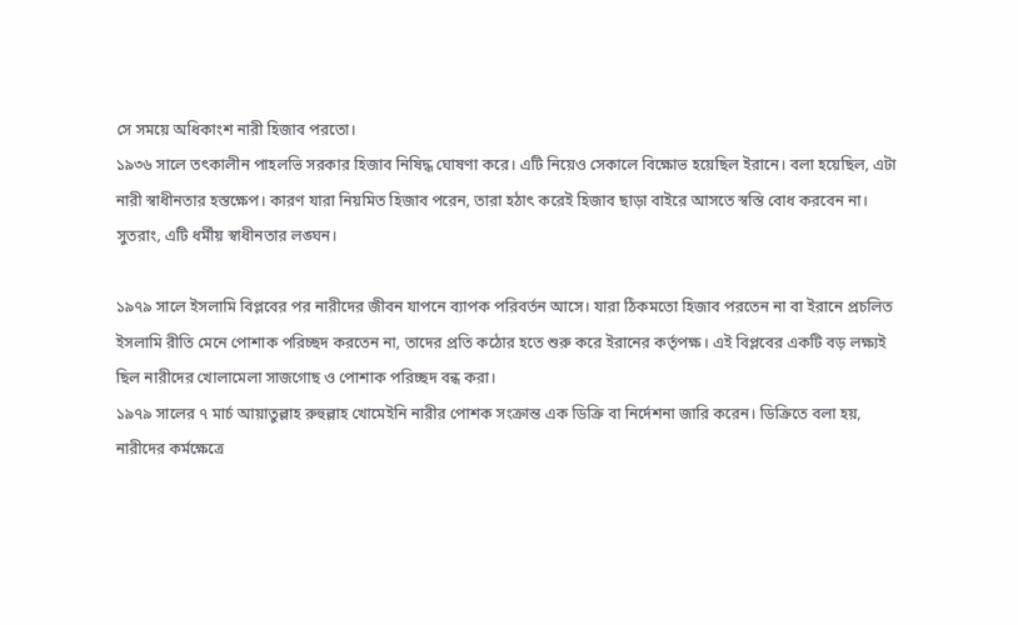সে সময়ে অধিকাংশ নারী হিজাব পরতো।
১৯৩৬ সালে তৎকালীন পাহলভি সরকার হিজাব নিষিদ্ধ ঘোষণা করে। এটি নিয়েও সেকালে বিক্ষোভ হয়েছিল ইরানে। বলা হয়েছিল, এটা নারী স্বাধীনতার হস্তক্ষেপ। কারণ যারা নিয়মিত হিজাব পরেন, তারা হঠাৎ করেই হিজাব ছাড়া বাইরে আসতে স্বস্তি বোধ করবেন না। সুতরাং, এটি ধর্মীয় স্বাধীনতার লঙ্ঘন।

১৯৭৯ সালে ইসলামি বিপ্লবের পর নারীদের জীবন যাপনে ব্যাপক পরিবর্তন আসে। যারা ঠিকমতো হিজাব পরতেন না বা ইরানে প্রচলিত ইসলামি রীতি মেনে পোশাক পরিচ্ছদ করতেন না, তাদের প্রতি কঠোর হতে শুরু করে ইরানের কর্তৃপক্ষ। এই বিপ্লবের একটি বড় লক্ষ্যই ছিল নারীদের খোলামেলা সাজগোছ ও পোশাক পরিচ্ছদ বন্ধ করা।
১৯৭৯ সালের ৭ মার্চ আয়াতুল্লাহ রুহুল্লাহ খোমেইনি নারীর পোশক সংক্রান্ত এক ডিক্রি বা নির্দেশনা জারি করেন। ডিক্রিতে বলা হয়, নারীদের কর্মক্ষেত্রে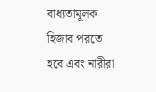বাধ্যতামূলক হিজাব পরতে হবে এবং নারীরা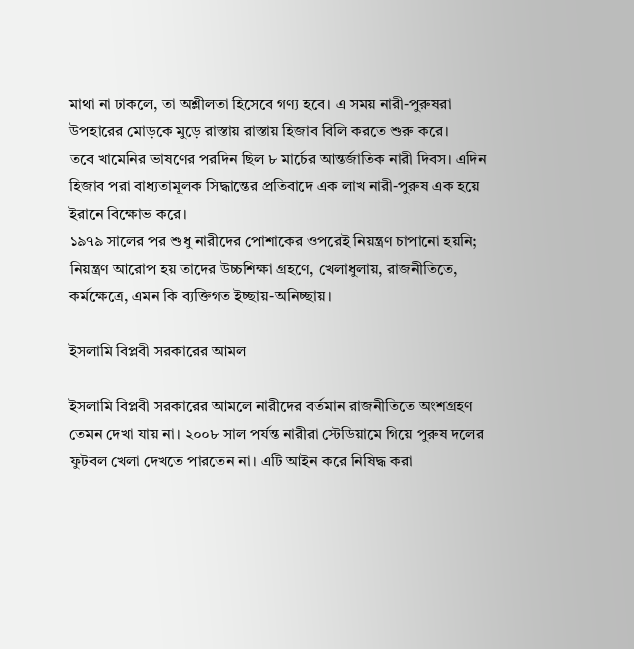মাথা না ঢাকলে, তা অশ্লীলতা হিসেবে গণ্য হবে। এ সময় নারী-পুরুষরা উপহারের মোড়কে মুড়ে রাস্তায় রাস্তায় হিজাব বিলি করতে শুরু করে।
তবে খামেনির ভাষণের পরদিন ছিল ৮ মার্চের আন্তর্জাতিক নারী দিবস। এদিন হিজাব পরা বাধ্যতামূলক সিদ্ধান্তের প্রতিবাদে এক লাখ নারী-পুরুষ এক হয়ে ইরানে বিক্ষোভ করে।
১৯৭৯ সালের পর শুধু নারীদের পোশাকের ওপরেই নিয়ন্ত্রণ চাপানো হয়নি; নিয়ন্ত্রণ আরোপ হয় তাদের উচ্চশিক্ষা গ্রহণে, খেলাধুলায়, রাজনীতিতে, কর্মক্ষেত্রে, এমন কি ব্যক্তিগত ইচ্ছায়-অনিচ্ছায়।

ইসলামি বিপ্লবী সরকারের আমল

ইসলামি বিপ্লবী সরকারের আমলে নারীদের বর্তমান রাজনীতিতে অংশগ্রহণ তেমন দেখা যায় না। ২০০৮ সাল পর্যন্ত নারীরা স্টেডিয়ামে গিয়ে পুরুষ দলের ফুটবল খেলা দেখতে পারতেন না। এটি আইন করে নিষিদ্ধ করা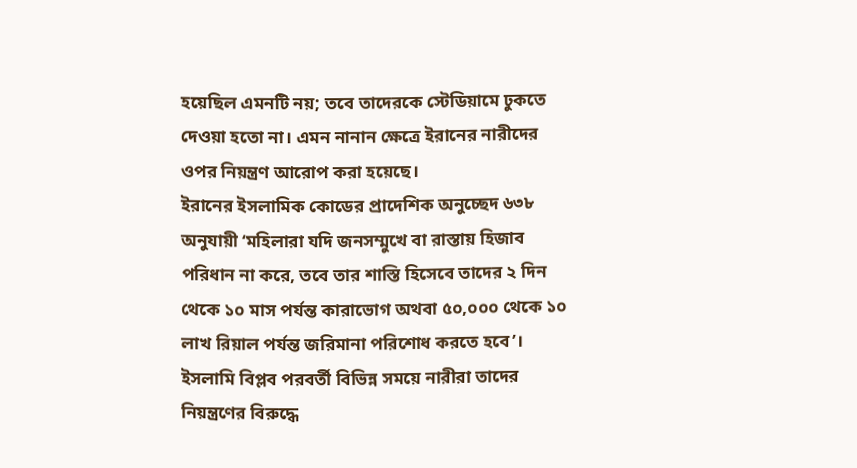হয়েছিল এমনটি নয়; তবে তাদেরকে স্টেডিয়ামে ঢুকতে দেওয়া হতো না। এমন নানান ক্ষেত্রে ইরানের নারীদের ওপর নিয়ন্ত্রণ আরোপ করা হয়েছে।
ইরানের ইসলামিক কোডের প্রাদেশিক অনুচ্ছেদ ৬৩৮ অনুযায়ী ‘মহিলারা যদি জনসম্মুখে বা রাস্তায় হিজাব পরিধান না করে, তবে তার শাস্তি হিসেবে তাদের ২ দিন থেকে ১০ মাস পর্যন্ত কারাভোগ অথবা ৫০,০০০ থেকে ১০ লাখ রিয়াল পর্যন্ত জরিমানা পরিশোধ করতে হবে’।
ইসলামি বিপ্লব পরবর্তী বিভিন্ন সময়ে নারীরা তাদের নিয়ন্ত্রণের বিরুদ্ধে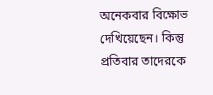অনেকবার বিক্ষোভ দেখিয়েছেন। কিন্তু প্রতিবার তাদেরকে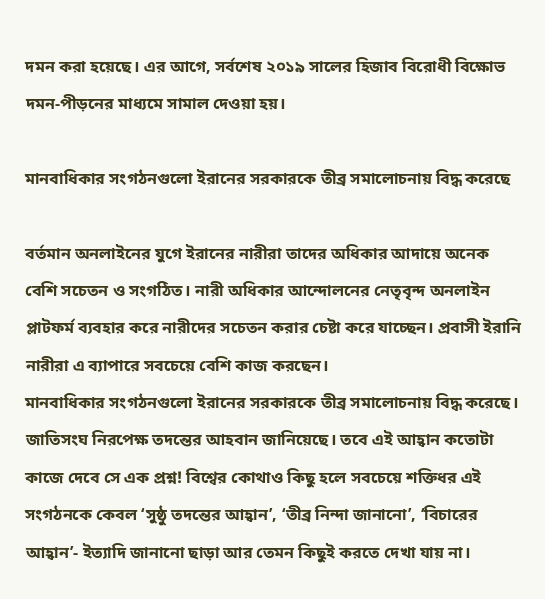দমন করা হয়েছে। এর আগে, সর্বশেষ ২০১৯ সালের হিজাব বিরোধী বিক্ষোভ দমন-পীড়নের মাধ্যমে সামাল দেওয়া হয়।

মানবাধিকার সংগঠনগুলো ইরানের সরকারকে তীব্র সমালোচনায় বিদ্ধ করেছে

বর্তমান অনলাইনের যুগে ইরানের নারীরা তাদের অধিকার আদায়ে অনেক বেশি সচেতন ও সংগঠিত। নারী অধিকার আন্দোলনের নেতৃবৃন্দ অনলাইন প্লাটফর্ম ব্যবহার করে নারীদের সচেতন করার চেষ্টা করে যাচ্ছেন। প্রবাসী ইরানি নারীরা এ ব্যাপারে সবচেয়ে বেশি কাজ করছেন।
মানবাধিকার সংগঠনগুলো ইরানের সরকারকে তীব্র সমালোচনায় বিদ্ধ করেছে। জাতিসংঘ নিরপেক্ষ তদন্তের আহবান জানিয়েছে। তবে এই আহ্বান কতোটা কাজে দেবে সে এক প্রশ্ন! বিশ্বের কোথাও কিছু হলে সবচেয়ে শক্তিধর এই সংগঠনকে কেবল ‘সুষ্ঠু তদন্তের আহ্বান’, ‘তীব্র নিন্দা জানানো’, ‘বিচারের আহ্বান’- ইত্যাদি জানানো ছাড়া আর তেমন কিছুই করতে দেখা যায় না।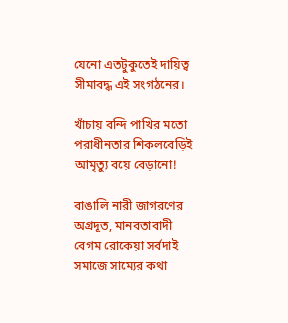যেনো এতটুকুতেই দায়িত্ব সীমাবদ্ধ এই সংগঠনের।

খাঁচায় বন্দি পাখির মতো পরাধীনতার শিকলবেড়িই আমৃত্যু বয়ে বেড়ানো!

বাঙালি নারী জাগরণের অগ্রদূত, মানবতাবাদী বেগম রোকেয়া সর্বদাই সমাজে সাম্যের কথা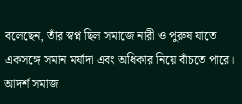বলেছেন, তাঁর স্বপ্ন ছিল সমাজে নারী ও পুরুষ যাতে একসঙ্গে সমান মর্যাদা এবং অধিকার নিয়ে বাঁচতে পারে। আদর্শ সমাজ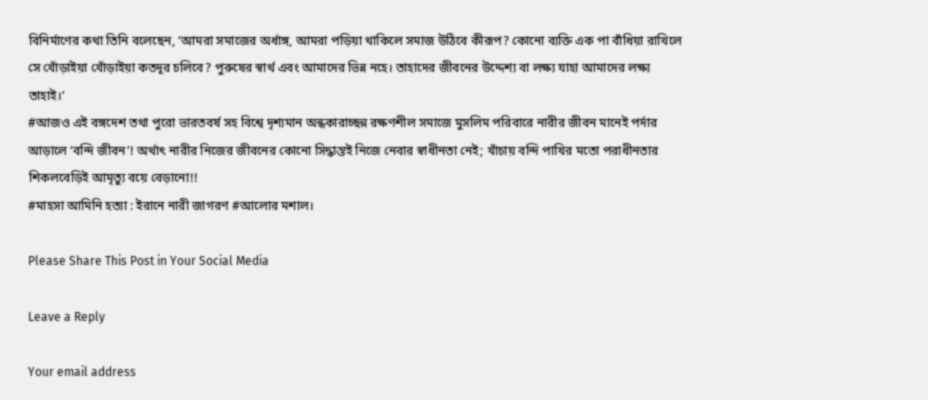বিনির্মাণের কথা তিনি বলেছেন, ‘আমরা সমাজের অর্ধাঙ্গ, আমরা পড়িয়া থাকিলে সমাজ উঠিবে কীরূপ? কোনো ব্যক্তি এক পা বাঁধিয়া রাখিলে সে খোঁড়াইয়া খোঁড়াইয়া কতদূর চলিবে? পুরুষের স্বার্থ এবং আমাদের ভিন্ন নহে। তাহাদের জীবনের উদ্দেশ্য বা লক্ষ্য যাহা আমাদের লক্ষ্য তাহাই।’
#আজও এই বঙ্গদেশ তথা পুরো ভারতবর্ষ সহ বিশ্বে দৃশ্যমান অন্ধকারাচ্ছন্ন রক্ষণশীল সমাজে মুসলিম পরিবারে নারীর জীবন মানেই পর্দার আড়ালে ‘বন্দি জীবন’! অর্থাৎ নারীর নিজের জীবনের কোনো সিদ্ধান্তই নিজে নেবার স্বাধীনতা নেই; খাঁচায় বন্দি পাখির মতো পরাধীনতার শিকলবেড়িই আমৃত্যু বয়ে বেড়ানো!!
#মাহসা আমিনি হত্যা : ইরানে নারী জাগরণ #আলোর মশাল।

Please Share This Post in Your Social Media

Leave a Reply

Your email address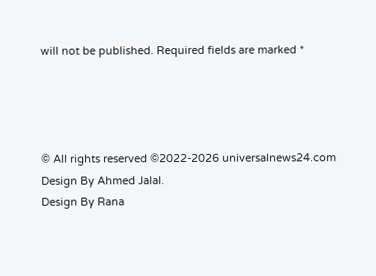will not be published. Required fields are marked *




© All rights reserved ©2022-2026 universalnews24.com
Design By Ahmed Jalal.
Design By Rana